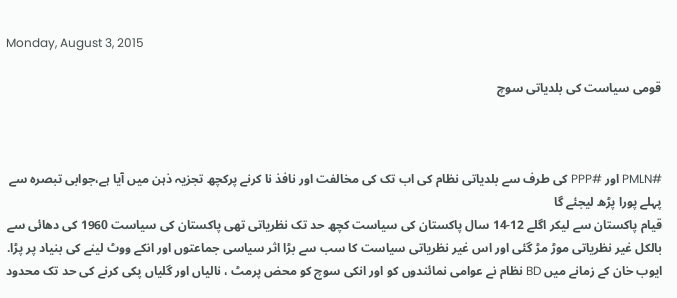Monday, August 3, 2015

قومی سیاست کی بلدیاتی سوچ



#PMLN اور #PPP کی طرف سے بلدیاتی نظام کی اب تک کی مخالفت اور نافذ نا کرنے پرکچھ تجزیہ ذہن میں آیا ہے،جوابی تبصرہ سے پہلے پورا پڑھ لیجئے گا
قیام پاکستان سے لیکر اگلے 12-14 سال پاکستان کی سیاست کچھ حد تک نظریاتی تھی پاکستان کی سیاست 1960 کی دھائی سے بالکل غیر نظریاتی موڑ مڑ گئی اور اس غیر نظریاتی سیاست کا سب سے بڑا اثر سیاسی جماعتوں اور انکے ووٹ لینے کی بنیاد پر پڑا.
ایوب خان کے زمانے میں BD نظام نے عوامی نمائندوں کو اور انکی سوچ کو محض پرمٹ ، نالیاں اور گلیاں پکی کرنے کی حد تک محدود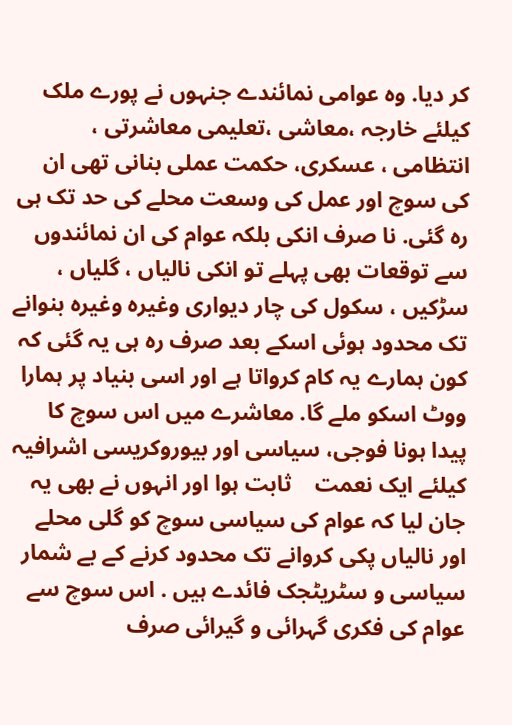کر دیا. وہ عوامی نمائندے جنہوں نے پورے ملک کیلئے خارجہ ،معاشی ،تعلیمی معاشرتی ، انتظامی ، عسکری، حکمت عملی بنانی تھی ان کی سوچ اور عمل کی وسعت محلے کی حد تک ہی رہ گئی. نا صرف انکی بلکہ عوام کی ان نمائندوں سے توقعات بھی پہلے تو انکی نالیاں ، گلیاں ، سڑکیں ، سکول کی چار دیواری وغیرہ وغیرہ بنوانے تک محدود ہوئی اسکے بعد صرف رہ ہی یہ گئی کہ کون ہمارے یہ کام کرواتا ہے اور اسی بنیاد پر ہمارا ووٹ اسکو ملے گا. معاشرے میں اس سوچ کا پیدا ہونا فوجی، سیاسی اور بیوروکریسی اشرافیہ کیلئے ایک نعمت    ثابت ہوا اور انہوں نے بھی یہ جان لیا کہ عوام کی سیاسی سوچ کو گلی محلے اور نالیاں پکی کروانے تک محدود کرنے کے بے شمار سیاسی و سٹریٹجک فائدے ہیں . اس سوچ سے عوام کی فکری گہرائی و گیرائی صرف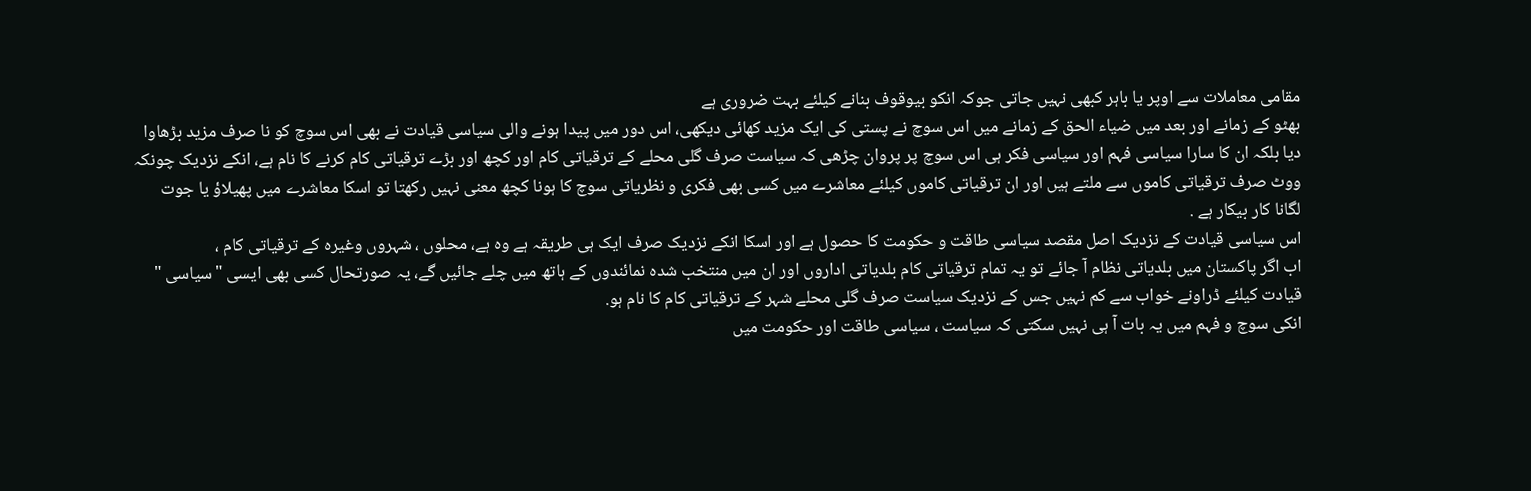مقامی معاملات سے اوپر یا باہر کبھی نہیں جاتی جوکہ انکو بیوقوف بنانے کیلئے بہت ضروری ہے
بھٹو کے زمانے اور بعد میں ضیاء الحق کے زمانے میں اس سوچ نے پستی کی ایک مزید کھائی دیکھی، اس دور میں پیدا ہونے والی سیاسی قیادت نے بھی اس سوچ کو نا صرف مزید بڑھاوا دیا بلکہ ان کا سارا سیاسی فہم اور سیاسی فکر ہی اس سوچ پر پروان چڑھی کہ سیاست صرف گلی محلے کے ترقیاتی کام اور کچھ اور بڑے ترقیاتی کام کرنے کا نام ہے، انکے نزدیک چونکہ ووٹ صرف ترقیاتی کاموں سے ملتے ہیں اور ان ترقیاتی کاموں کیلئے معاشرے میں کسی بھی فکری و نظریاتی سوچ کا ہونا کچھ معنی نہیں رکھتا تو اسکا معاشرے میں پھیلاؤ یا جوت لگانا کار بیکار ہے .
اس سیاسی قیادت کے نزدیک اصل مقصد سیاسی طاقت و حکومت کا حصول ہے اور اسکا انکے نزدیک صرف ایک ہی طریقہ ہے وہ ہے، محلوں ، شہروں وغیرہ کے ترقیاتی کام ،
اب اگر پاکستان میں بلدیاتی نظام آ جائے تو یہ تمام ترقیاتی کام بلدیاتی اداروں اور ان میں منتخب شدہ نمائندوں کے ہاتھ میں چلے جائیں گے، یہ صورتحال کسی بھی ایسی "سیاسی " قیادت کیلئے ڈراونے خواب سے کم نہیں جس کے نزدیک سیاست صرف گلی محلے شہر کے ترقیاتی کام کا نام ہو.
انکی سوچ و فہم میں یہ بات آ ہی نہیں سکتی کہ سیاست ، سیاسی طاقت اور حکومت میں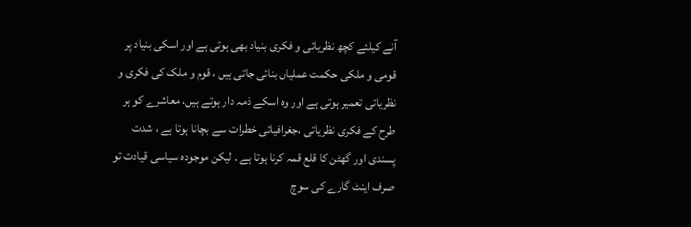آنے کیلئے کچھ نظریاتی و فکری بنیاد بھی ہوتی ہے اور اسکی بنیاد پر قومی و ملکی حکمت عملیاں بنائی جاتی ہیں ، قوم و ملک کی فکری و نظریاتی تعمیر ہوتی ہے اور وہ اسکے ذمہ دار ہوتے ہیں، معاشرے کو ہر طرح کے فکری نظریاتی ،جغرافیائی خطرات سے بچانا ہوتا ہے ، شدت پسندی اور گھٹن کا قلع قمہ کرنا ہوتا ہے . لیکن موجودہ سیاسی قیادت تو صرف اینٹ گارے کی سوچ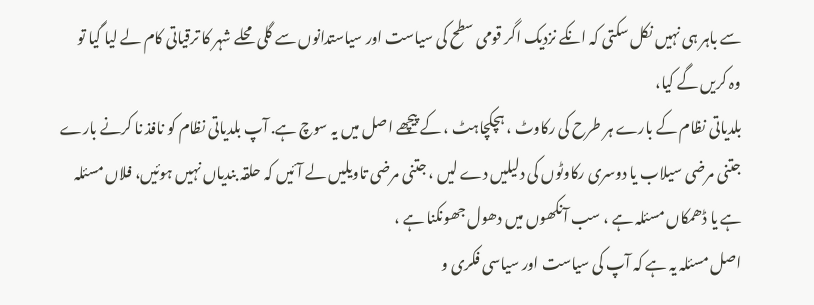سے باہر ہی نہیں نکل سکتی کہ انکے نزدیک اگر قومی سطح کی سیاست اور سیاستدانوں سے گلی محلے شہر کا ترقیاتی کام لے لیا گیا تو وہ کریں گے کیا،
بلدیاتی نظام کے بارے ہر طرح کی رکاوٹ ، ہچکچاہٹ ، کے پیچھے اصل میں یہ سوچ ہے. آپ بلدیاتی نظام کو نافذ نا کرنے بارے جتنی مرضی سیلاب یا دوسری رکاوٹوں کی دلیلیں دے لیں ، جتنی مرضی تاویلیں لے آئیں کہ حلقہ بندیاں نہیں ہوئیں، فلاں مسئلہ ہے یا ڈھمکاں مسئلہ ہے ، سب آنکھوں میں دھول جھونکنا ہے ،
اصل مسئلہ یہ ہے کہ آپ کی سیاست اور سیاسی فکری و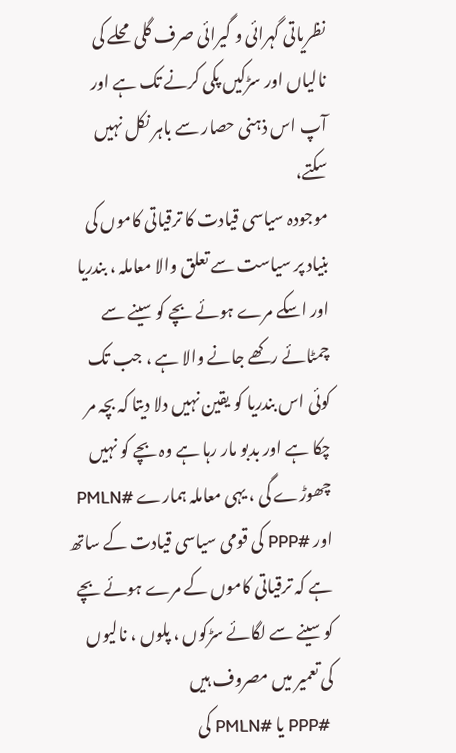نظریاتی گہرائی و گیرائی صرف گلی محلے کی نالیاں اور سڑکیں پکی کرنے تک ہے اور آپ اس ذہنی حصار سے باہر نکل نہیں سکتے،
موجودہ سیاسی قیادت کا ترقیاتی کاموں کی بنیاد پر سیاست سے تعلق والا معاملہ ، بندریا اور اسکے مرے ہوئے بچے کو سینے سے چمٹائے رکھے جانے والا ہے ، جب تک کوئی اس بندریا کو یقین نہیں دلا دیتا کہ بچہ مر چکا ہے اور بدبو مار رہا ہے وہ بچے کو نہیں چھوڑے گی ، یہی معاملہ ہمارے #PMLN اور #PPP کی قومی سیاسی قیادت کے ساتھ ہے کہ ترقیاتی کاموں کے مرے ہوئے بچے کو سینے سے لگائے سڑکوں ، پلوں ، نالیوں کی تعمیر میں مصروف ہیں
 #PPP یا #PMLN کی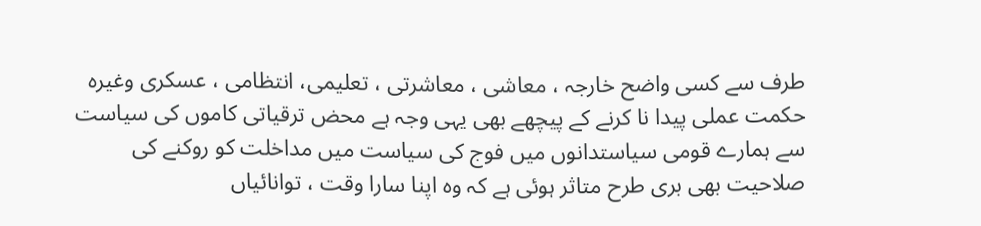طرف سے کسی واضح خارجہ ، معاشی ، معاشرتی ، تعلیمی، انتظامی ، عسکری وغیرہ حکمت عملی پیدا نا کرنے کے پیچھے بھی یہی وجہ ہے محض ترقیاتی کاموں کی سیاست سے ہمارے قومی سیاستدانوں میں فوج کی سیاست میں مداخلت کو روکنے کی صلاحیت بھی بری طرح متاثر ہوئی ہے کہ وہ اپنا سارا وقت ، توانائیاں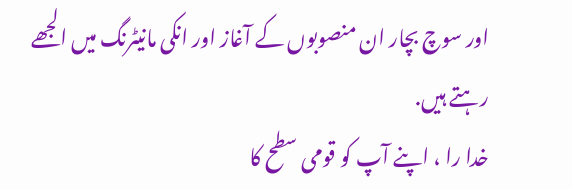اور سوچ بچار ان منصوبوں کے آغاز اور انکی مانیٹرنگ میں الجھے رہتے ہیں.
خدا را ، اپنے آپ کو قومی سطح کا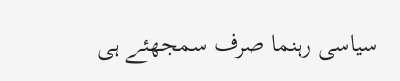سیاسی رہنما صرف سمجھئے ہی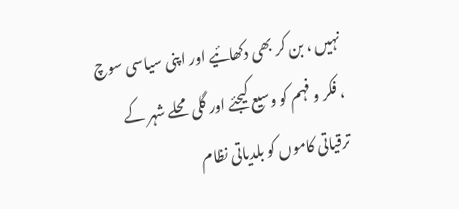نہیں ، بن کر بھی دکھائیے اور اپنی سیاسی سوچ ، فکر و فہم کو وسیع کیجئے اور گلی محلے شہر کے ترقیاتی کاموں کو بلدیاتی نظام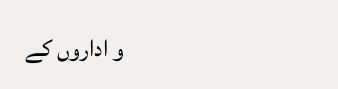و اداروں کے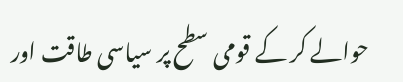حوالے کر کے قومی سطح پر سیاسی طاقت اور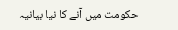حکومت میں آنے کا نیا بیانیہ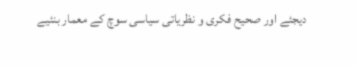دیجئے اور صحیح فکری و نظریاتی سیاسی سوچ کے معمار بنئیے